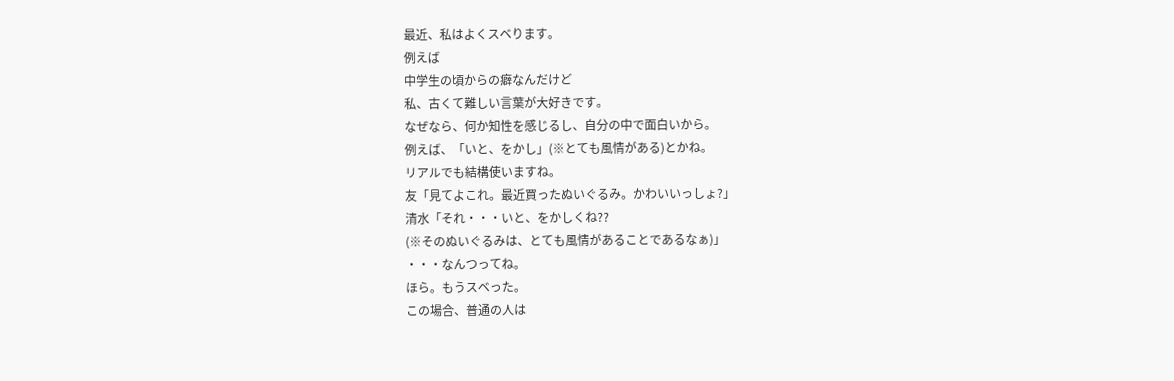最近、私はよくスベります。
例えば
中学生の頃からの癖なんだけど
私、古くて難しい言葉が大好きです。
なぜなら、何か知性を感じるし、自分の中で面白いから。
例えば、「いと、をかし」(※とても風情がある)とかね。
リアルでも結構使いますね。
友「見てよこれ。最近買ったぬいぐるみ。かわいいっしょ?」
清水「それ・・・いと、をかしくね??
(※そのぬいぐるみは、とても風情があることであるなぁ)」
・・・なんつってね。
ほら。もうスベった。
この場合、普通の人は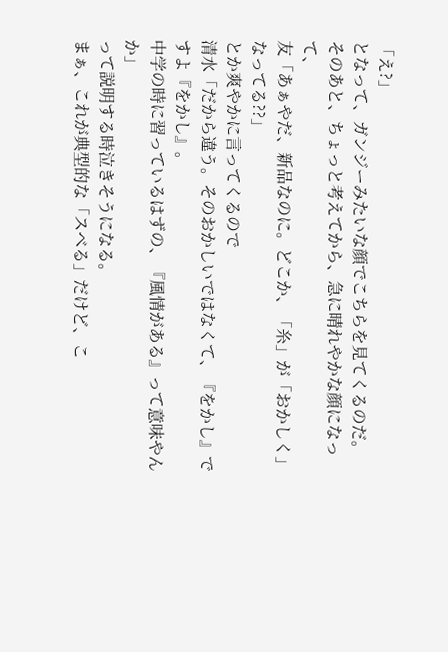「え?」
となって、ガンジーみたいな顔でこちらを見てくるのだ。
そのあと、ちょっと考えてから、急に晴れやかな顔になって、
友「あぁやだ、新品なのに。どこか、「糸」が「おかしく」なってる??」
とか爽やかに言ってくるので
清水「だから違う。そのおかしいではなくて、『をかし』ですよ『をかし』。
中学の時に習っているはずの、『風情がある』って意味やんか」
って説明する時泣きそうになる。
まぁ、これが典型的な「スベる」だけど、こ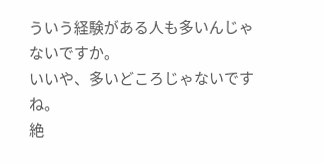ういう経験がある人も多いんじゃないですか。
いいや、多いどころじゃないですね。
絶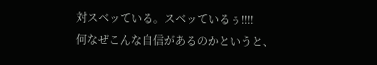対スベッている。スベッているぅ!!!!
何なぜこんな自信があるのかというと、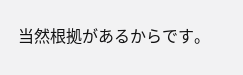当然根拠があるからです。